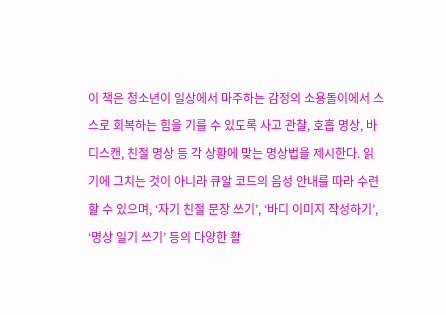이 책은 청소년이 일상에서 마주하는 감정의 소용돌이에서 스스로 회복하는 힘을 기를 수 있도록 사고 관찰, 호흡 명상, 바디스캔, 친절 명상 등 각 상황에 맞는 명상법을 제시한다. 읽기에 그치는 것이 아니라 큐알 코드의 음성 안내를 따라 수련할 수 있으며, ‘자기 친절 문장 쓰기’, ‘바디 이미지 작성하기’, ‘명상 일기 쓰기’ 등의 다양한 활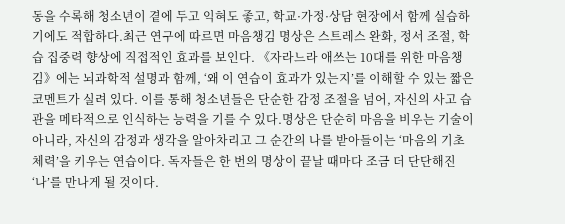동을 수록해 청소년이 곁에 두고 익혀도 좋고, 학교·가정·상담 현장에서 함께 실습하기에도 적합하다.최근 연구에 따르면 마음챙김 명상은 스트레스 완화, 정서 조절, 학습 집중력 향상에 직접적인 효과를 보인다. 《자라느라 애쓰는 10대를 위한 마음챙김》에는 뇌과학적 설명과 함께, ‘왜 이 연습이 효과가 있는지’를 이해할 수 있는 짧은 코멘트가 실려 있다. 이를 통해 청소년들은 단순한 감정 조절을 넘어, 자신의 사고 습관을 메타적으로 인식하는 능력을 기를 수 있다.명상은 단순히 마음을 비우는 기술이 아니라, 자신의 감정과 생각을 알아차리고 그 순간의 나를 받아들이는 ‘마음의 기초 체력’을 키우는 연습이다. 독자들은 한 번의 명상이 끝날 때마다 조금 더 단단해진 ‘나’를 만나게 될 것이다.